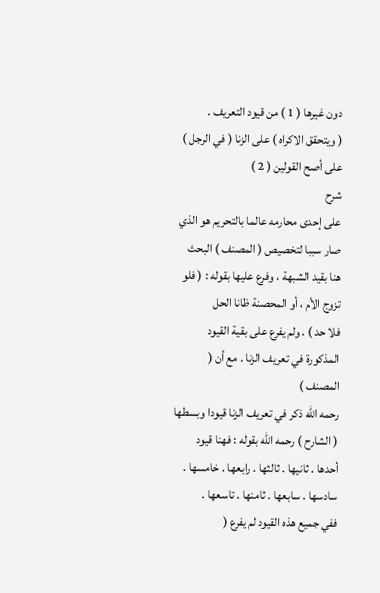دون غيرها ( 1 ) من قيود التعريف .
( ويتحقق الاكراه ) على الزنا ( في الرجل ) على أصح القولين ( 2 )
شرح
على إحدى محارمه عالما بالتحريم هو الذي صار سببا لتخصيص ( المصنف ) البحث
هنا بقيد الشبهة ، وفرع عليها بقوله : ( فلو تزوج الأم ، أو المحصنة ظانا الحل
فلا حد ) . ولم يفرع على بقية القيود المذكورة في تعريف الزنا . مع أن ( المصنف )
رحمه الله ذكر في تعريف الزنا قيودا وبسطها ( الشارح ) رحمه الله بقوله : فهنا قيود
أحدها . ثانيها . ثالثها . رابعها . خامسها . سادسها . سابعها . ثامنها . تاسعها .
ففي جميع هذه القيود لم يفرع (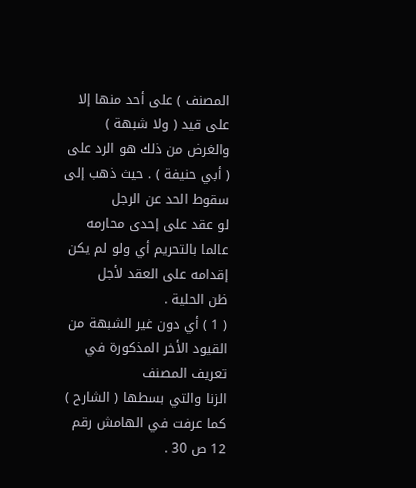المصنف ) على أحد منها إلا على قيد ( ولا شبهة )
والغرض من ذلك هو الرد على ( أبي حنيفة ) . حيث ذهب إلى سقوط الحد عن الرجل
لو عقد على إحدى محارمه عالما بالتحريم أي ولو لم يكن إقدامه على العقد لأجل
ظن الحلية .
( 1 ) أي دون غير الشبهة من القيود الأخر المذكورة في تعريف المصنف
الزنا والتي بسطها ( الشارح ) كما عرفت في الهامش رقم 12 ص 30 .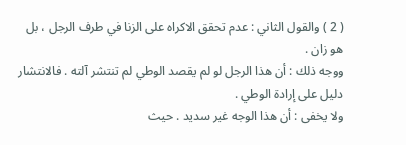( 2 ) والقول الثاني : عدم تحقق الاكراه على الزنا في طرف الرجل ، بل
هو زان .
ووجه ذلك : أن هذا الرجل لو لم يقصد الوطي لم تنتشر آلته . فالانتشار
دليل على إرادة الوطي .
ولا يخفى : أن هذا الوجه غير سديد . حيث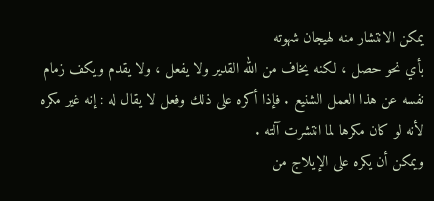يمكن الانتشار منه لهيجان شهوته
بأي نحو حصل ، لكنه يخاف من الله القدير ولا يفعل ، ولا يقدم ويكف زمام
نفسه عن هذا العمل الشنيع . فإذا أكره على ذلك وفعل لا يقال له : إنه غير مكره
لأنه لو كان مكرها لما انتشرت آلته .
ويمكن أن يكره على الإيلاج من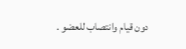دون قيام وانتصاب للعضو .